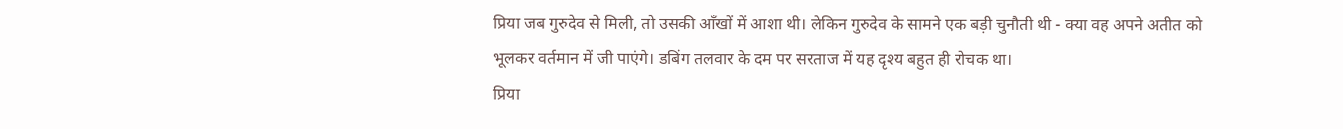प्रिया जब गुरुदेव से मिली, तो उसकी आँखों में आशा थी। लेकिन गुरुदेव के सामने एक बड़ी चुनौती थी - क्या वह अपने अतीत को भूलकर वर्तमान में जी पाएंगे। डबिंग तलवार के दम पर सरताज में यह दृश्य बहुत ही रोचक था।
प्रिया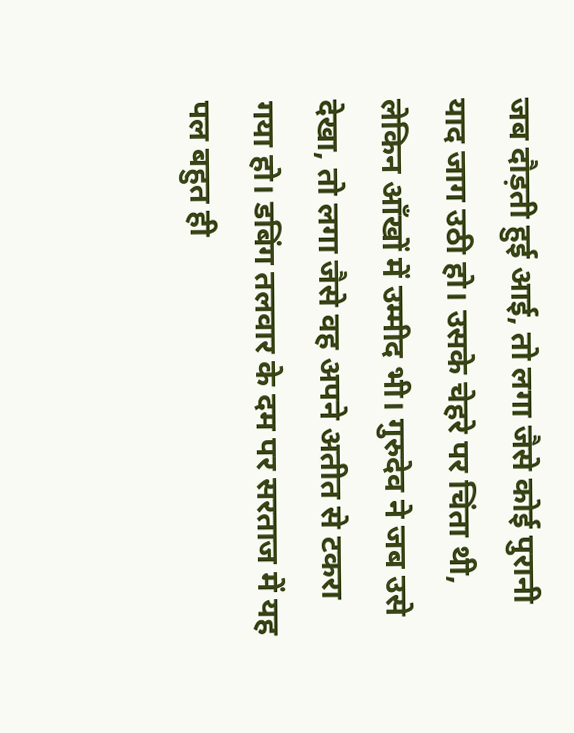जब दौड़ती हुई आई, तो लगा जैसे कोई पुरानी याद जाग उठी हो। उसके चेहरे पर चिंता थी, लेकिन आँखों में उम्मीद भी। गुरुदेव ने जब उसे देखा, तो लगा जैसे वह अपने अतीत से टकरा गया हो। डबिंग तलवार के दम पर सरताज में यह पल बहुत ही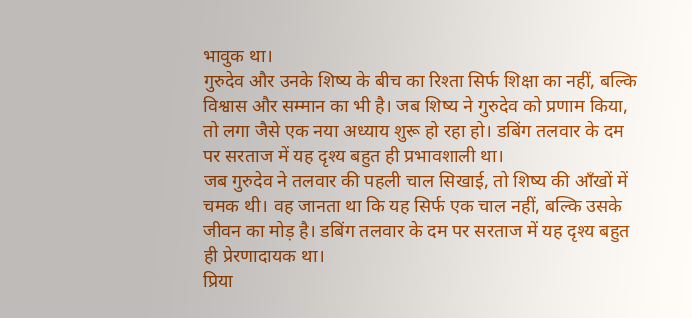भावुक था।
गुरुदेव और उनके शिष्य के बीच का रिश्ता सिर्फ शिक्षा का नहीं, बल्कि विश्वास और सम्मान का भी है। जब शिष्य ने गुरुदेव को प्रणाम किया, तो लगा जैसे एक नया अध्याय शुरू हो रहा हो। डबिंग तलवार के दम पर सरताज में यह दृश्य बहुत ही प्रभावशाली था।
जब गुरुदेव ने तलवार की पहली चाल सिखाई, तो शिष्य की आँखों में चमक थी। वह जानता था कि यह सिर्फ एक चाल नहीं, बल्कि उसके जीवन का मोड़ है। डबिंग तलवार के दम पर सरताज में यह दृश्य बहुत ही प्रेरणादायक था।
प्रिया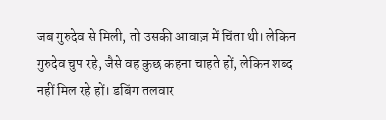जब गुरुदेव से मिली, तो उसकी आवाज़ में चिंता थी। लेकिन गुरुदेव चुप रहे, जैसे वह कुछ कहना चाहते हों, लेकिन शब्द नहीं मिल रहे हों। डबिंग तलवार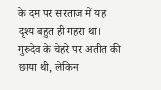के दम पर सरताज में यह दृश्य बहुत ही गहरा था।
गुरुदेव के चेहरे पर अतीत की छाया थी, लेकिन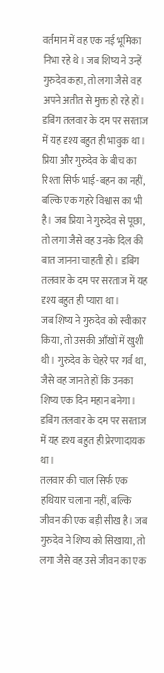वर्तमान में वह एक नई भूमिका निभा रहे थे। जब शिष्य ने उन्हें गुरुदेव कहा, तो लगा जैसे वह अपने अतीत से मुक्त हो रहे हों। डबिंग तलवार के दम पर सरताज में यह दृश्य बहुत ही भावुक था।
प्रिया और गुरुदेव के बीच का रिश्ता सिर्फ भाई-बहन का नहीं, बल्कि एक गहरे विश्वास का भी है। जब प्रिया ने गुरुदेव से पूछा, तो लगा जैसे वह उनके दिल की बात जानना चाहती हो। डबिंग तलवार के दम पर सरताज में यह दृश्य बहुत ही प्यारा था।
जब शिष्य ने गुरुदेव को स्वीकार किया, तो उसकी आँखों में खुशी थी। गुरुदेव के चेहरे पर गर्व था, जैसे वह जानते हों कि उनका शिष्य एक दिन महान बनेगा। डबिंग तलवार के दम पर सरताज में यह दृश्य बहुत ही प्रेरणादायक था।
तलवार की चाल सिर्फ एक हथियार चलाना नहीं, बल्कि जीवन की एक बड़ी सीख है। जब गुरुदेव ने शिष्य को सिखाया, तो लगा जैसे वह उसे जीवन का एक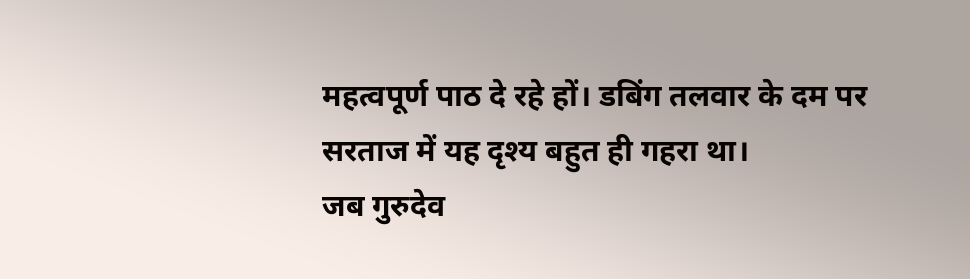महत्वपूर्ण पाठ दे रहे हों। डबिंग तलवार के दम पर सरताज में यह दृश्य बहुत ही गहरा था।
जब गुरुदेव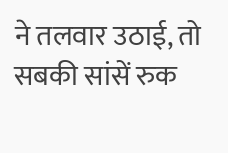ने तलवार उठाई, तो सबकी सांसें रुक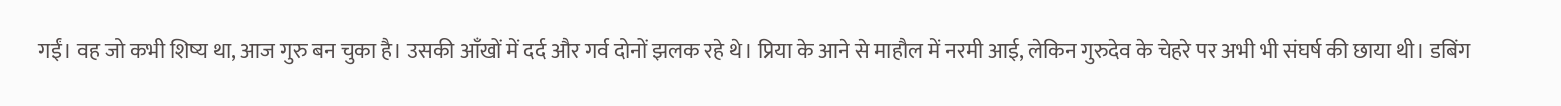गईं। वह जो कभी शिष्य था, आज गुरु बन चुका है। उसकी आँखों में दर्द और गर्व दोनों झलक रहे थे। प्रिया के आने से माहौल में नरमी आई, लेकिन गुरुदेव के चेहरे पर अभी भी संघर्ष की छाया थी। डबिंग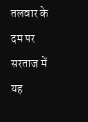तलवार के दम पर सरताज में यह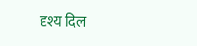दृश्य दिल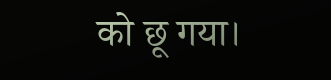को छू गया।